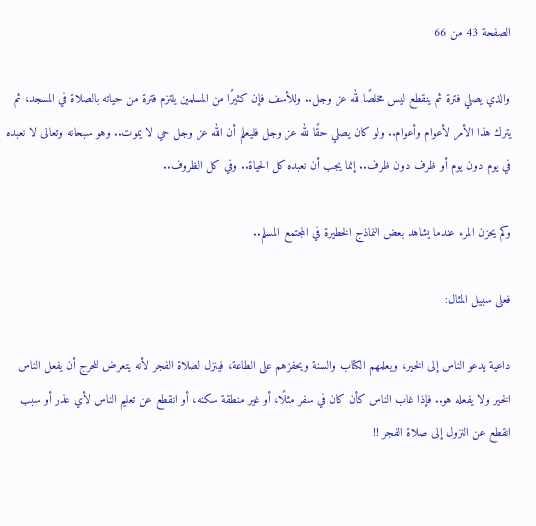الصفحة 43 من 66

والذي يصلي فترة ثم ينقطع ليس مخلصًا لله عز وجل.. وللأسف فإن كثيرًا من المسلمين يلتزم فترة من حياته بالصلاة في المسجد، ثم يترك هذا الأمر لأعوام وأعوام.. ولو كان يصلي حقًا لله عز وجل فليعلم أن الله عز وجل حي لا يموت.. وهو سبحانه وتعالى لا نعبده في يوم دون يوم أو ظرف دون ظرف.. إنما يجب أن نعبده كل الحياة.. وفي كل الظروف..

وكم يحزن المرء عندما يشاهد بعض النماذج الخطيرة في المجتمع المسلم..

فعلى سبيل المثال:

داعية يدعو الناس إلى الخير، ويعلمهم الكتاب والسنة ويحفزهم على الطاعة، فينزل لصلاة الفجر لأنه يتعرض للحرج أن يفعل الناس الخير ولا يفعله هو.. فإذا غاب الناس كأن كان في سفر مثلًا، أو غير منطقة سكنه، أو انقطع عن تعليم الناس لأي عذر أو سبب انقطع عن النزول إلى صلاة الفجر !!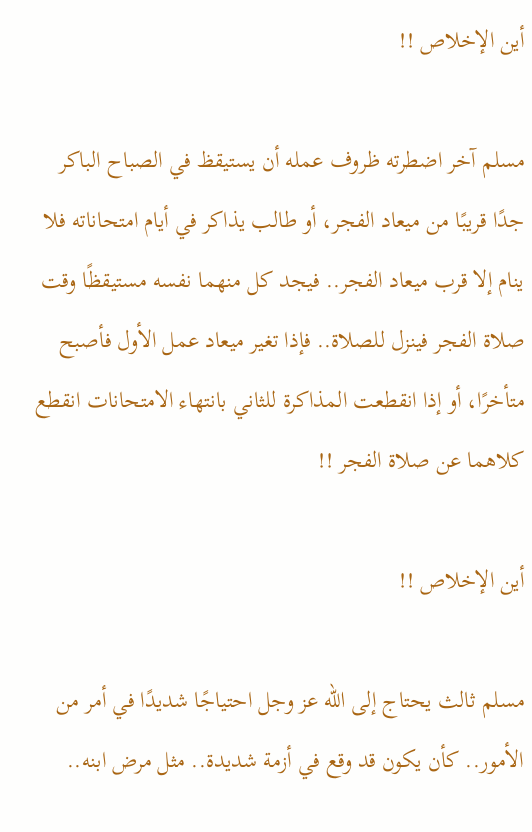أين الإخلاص !!

مسلم آخر اضطرته ظروف عمله أن يستيقظ في الصباح الباكر جدًا قريبًا من ميعاد الفجر، أو طالب يذاكر في أيام امتحاناته فلا ينام إلا قرب ميعاد الفجر.. فيجد كل منهما نفسه مستيقظًا وقت صلاة الفجر فينزل للصلاة.. فإذا تغير ميعاد عمل الأول فأصبح متأخرًا، أو إذا انقطعت المذاكرة للثاني بانتهاء الامتحانات انقطع كلاهما عن صلاة الفجر !!

أين الإخلاص !!

مسلم ثالث يحتاج إلى الله عز وجل احتياجًا شديدًا في أمر من الأمور.. كأن يكون قد وقع في أزمة شديدة.. مثل مرض ابنه..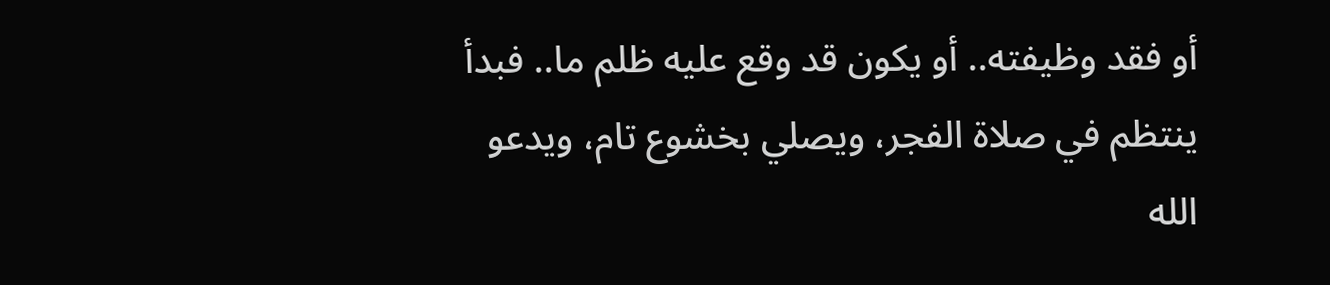أو فقد وظيفته.. أو يكون قد وقع عليه ظلم ما.. فبدأ ينتظم في صلاة الفجر، ويصلي بخشوع تام، ويدعو الله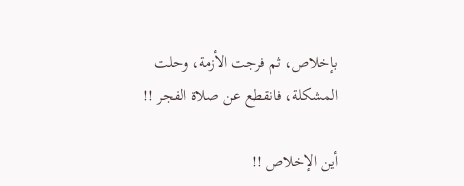بإخلاص، ثم فرجت الأزمة، وحلت المشكلة، فانقطع عن صلاة الفجر !!

أين الإخلاص !!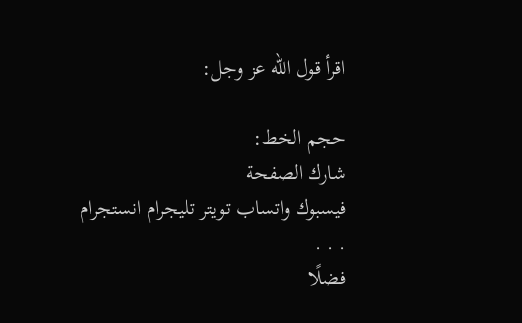اقرأ قول الله عز وجل:

حجم الخط:
شارك الصفحة
فيسبوك واتساب تويتر تليجرام انستجرام
. . .
فضلًا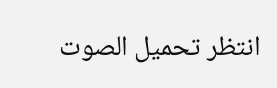انتظر تحميل الصوت